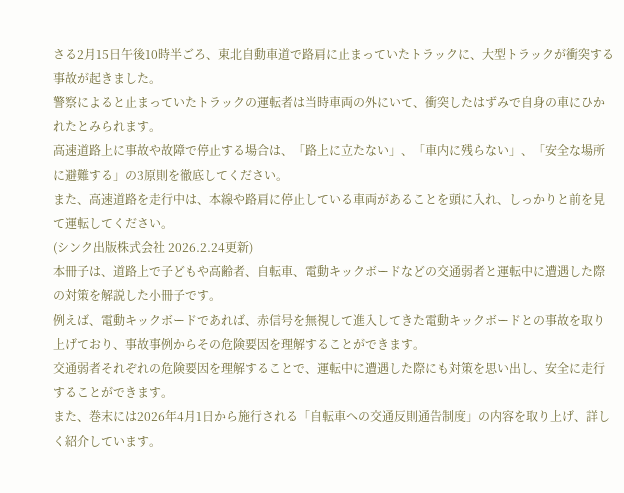さる2月15日午後10時半ごろ、東北自動車道で路肩に止まっていたトラックに、大型トラックが衝突する事故が起きました。
警察によると止まっていたトラックの運転者は当時車両の外にいて、衝突したはずみで自身の車にひかれたとみられます。
高速道路上に事故や故障で停止する場合は、「路上に立たない」、「車内に残らない」、「安全な場所に避難する」の3原則を徹底してください。
また、高速道路を走行中は、本線や路肩に停止している車両があることを頭に入れ、しっかりと前を見て運転してください。
(シンク出版株式会社 2026.2.24更新)
本冊子は、道路上で子どもや高齢者、自転車、電動キックボードなどの交通弱者と運転中に遭遇した際の対策を解説した小冊子です。
例えば、電動キックボードであれば、赤信号を無視して進入してきた電動キックボードとの事故を取り上げており、事故事例からその危険要因を理解することができます。
交通弱者それぞれの危険要因を理解することで、運転中に遭遇した際にも対策を思い出し、安全に走行することができます。
また、巻末には2026年4月1日から施行される「自転車への交通反則通告制度」の内容を取り上げ、詳しく紹介しています。